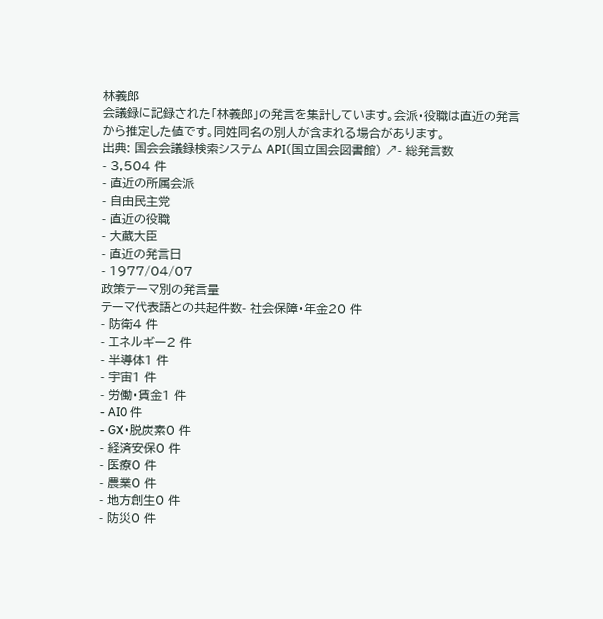林義郎
会議録に記録された「林義郎」の発言を集計しています。会派・役職は直近の発言から推定した値です。同姓同名の別人が含まれる場合があります。
出典: 国会会議録検索システム API(国立国会図書館) ↗- 総発言数
- 3,504 件
- 直近の所属会派
- 自由民主党
- 直近の役職
- 大蔵大臣
- 直近の発言日
- 1977/04/07
政策テーマ別の発言量
テーマ代表語との共起件数- 社会保障・年金20 件
- 防衛4 件
- エネルギー2 件
- 半導体1 件
- 宇宙1 件
- 労働・賃金1 件
- AI0 件
- GX・脱炭素0 件
- 経済安保0 件
- 医療0 件
- 農業0 件
- 地方創生0 件
- 防災0 件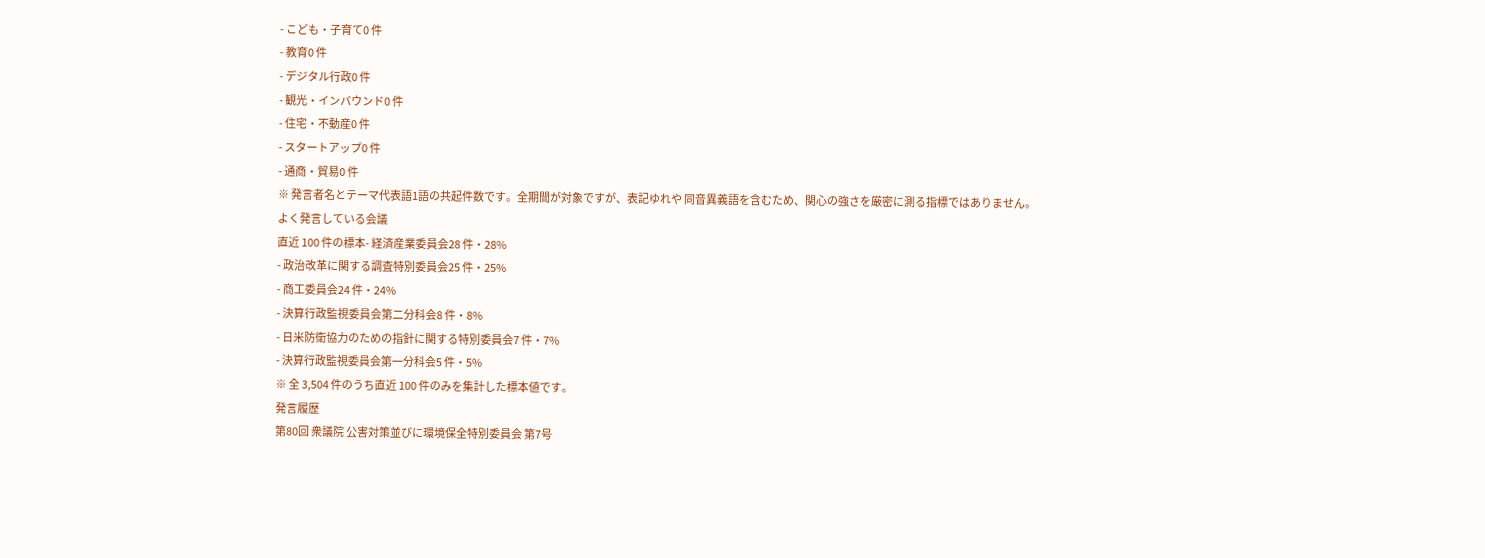- こども・子育て0 件
- 教育0 件
- デジタル行政0 件
- 観光・インバウンド0 件
- 住宅・不動産0 件
- スタートアップ0 件
- 通商・貿易0 件
※ 発言者名とテーマ代表語1語の共起件数です。全期間が対象ですが、表記ゆれや 同音異義語を含むため、関心の強さを厳密に測る指標ではありません。
よく発言している会議
直近 100 件の標本- 経済産業委員会28 件・28%
- 政治改革に関する調査特別委員会25 件・25%
- 商工委員会24 件・24%
- 決算行政監視委員会第二分科会8 件・8%
- 日米防衛協力のための指針に関する特別委員会7 件・7%
- 決算行政監視委員会第一分科会5 件・5%
※ 全 3,504 件のうち直近 100 件のみを集計した標本値です。
発言履歴
第80回 衆議院 公害対策並びに環境保全特別委員会 第7号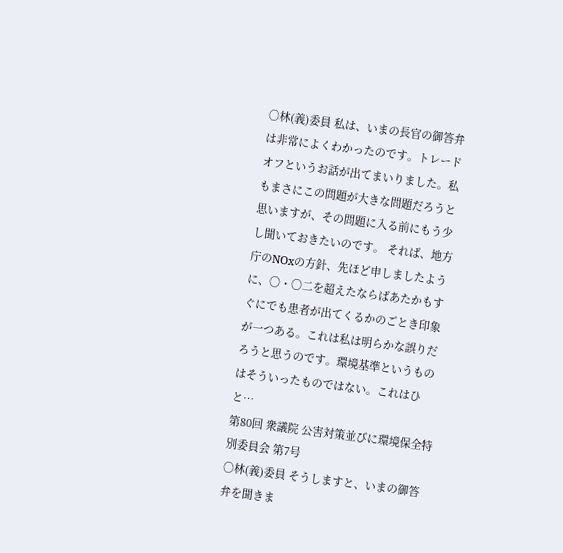○林(義)委員 私は、いまの長官の御答弁は非常によくわかったのです。トレードオフというお話が出てまいりました。私もまさにこの問題が大きな問題だろうと思いますが、その問題に入る前にもう少し聞いておきたいのです。 それば、地方庁のNOxの方針、先ほど申しましたように、〇・〇二を超えたならばあたかもすぐにでも患者が出てくるかのごとき印象が一つある。これは私は明らかな誤りだろうと思うのです。環境基準というものはそういったものではない。これはひと…
第80回 衆議院 公害対策並びに環境保全特別委員会 第7号
○林(義)委員 そうしますと、いまの御答弁を聞きま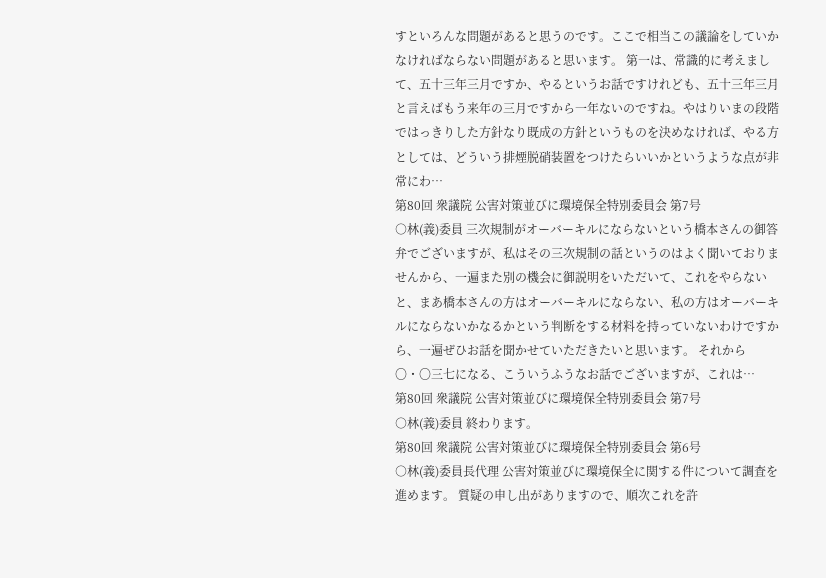すといろんな問題があると思うのです。ここで相当この議論をしていかなければならない問題があると思います。 第一は、常識的に考えまして、五十三年三月ですか、やるというお話ですけれども、五十三年三月と言えばもう来年の三月ですから一年ないのですね。やはりいまの段階ではっきりした方針なり既成の方針というものを決めなければ、やる方としては、どういう排煙脱硝装置をつけたらいいかというような点が非常にわ…
第80回 衆議院 公害対策並びに環境保全特別委員会 第7号
○林(義)委員 三次規制がオーバーキルにならないという橋本さんの御答弁でございますが、私はその三次規制の話というのはよく聞いておりませんから、一遍また別の機会に御説明をいただいて、これをやらないと、まあ橋本さんの方はオーバーキルにならない、私の方はオーバーキルにならないかなるかという判断をする材料を持っていないわけですから、一遍ぜひお話を聞かせていただきたいと思います。 それから〇・〇三七になる、こういうふうなお話でございますが、これは…
第80回 衆議院 公害対策並びに環境保全特別委員会 第7号
○林(義)委員 終わります。
第80回 衆議院 公害対策並びに環境保全特別委員会 第6号
○林(義)委員長代理 公害対策並びに環境保全に関する件について調査を進めます。 質疑の申し出がありますので、順次これを許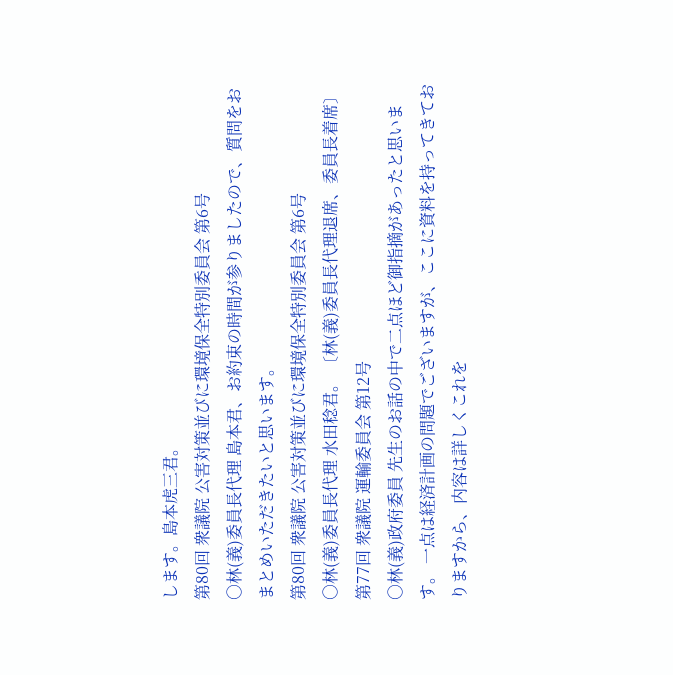します。島本虎三君。
第80回 衆議院 公害対策並びに環境保全特別委員会 第6号
○林(義)委員長代理 島本君、お約束の時間が参りましたので、質問をおまとめいただきたいと思います。
第80回 衆議院 公害対策並びに環境保全特別委員会 第6号
○林(義)委員長代理 水田稔君。 〔林(義)委員長代理退席、委員長着席〕
第77回 衆議院 運輸委員会 第12号
○林(義)政府委員 先生のお話の中で二点ほど御指摘があったと思います。 一点は経済計画の問題でございますが、ここに資料を持ってきておりますから、内容は詳しくこれを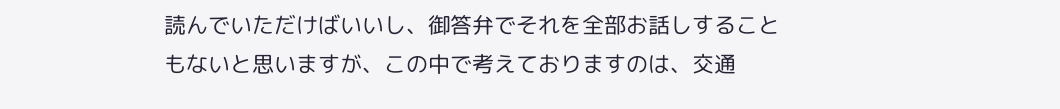読んでいただけばいいし、御答弁でそれを全部お話しすることもないと思いますが、この中で考えておりますのは、交通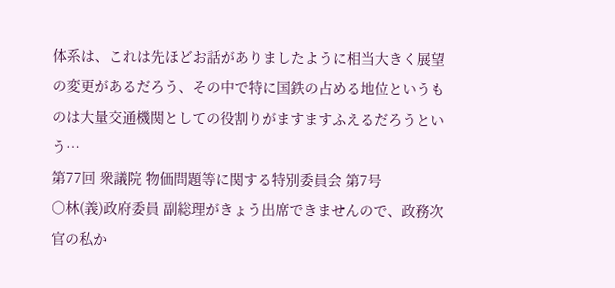体系は、これは先ほどお話がありましたように相当大きく展望の変更があるだろう、その中で特に国鉄の占める地位というものは大量交通機関としての役割りがますますふえるだろうという…
第77回 衆議院 物価問題等に関する特別委員会 第7号
○林(義)政府委員 副総理がきょう出席できませんので、政務次官の私か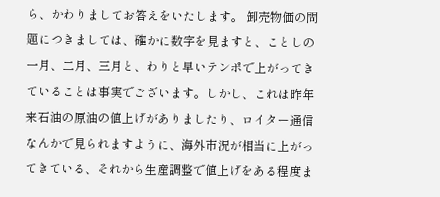ら、かわりましてお答えをいたします。 卸売物価の問題につきましては、確かに数字を見ますと、ことしの一月、二月、三月と、わりと早いテンポで上がってきていることは事実でございます。しかし、これは昨年来石油の原油の値上げがありましたり、ロイター通信なんかで見られますように、海外市況が相当に上がってきている、それから生産調整で値上げをある程度ま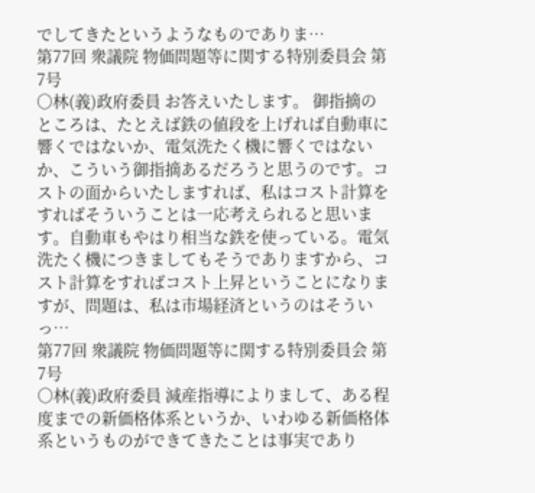でしてきたというようなものでありま…
第77回 衆議院 物価問題等に関する特別委員会 第7号
○林(義)政府委員 お答えいたします。 御指摘のところは、たとえば鉄の値段を上げれば自動車に響くではないか、電気洗たく機に響くではないか、こういう御指摘あるだろうと思うのです。コストの面からいたしますれば、私はコスト計算をすればそういうことは一応考えられると思います。自動車もやはり相当な鉄を使っている。電気洗たく機につきましてもそうでありますから、コスト計算をすればコスト上昇ということになりますが、問題は、私は市場経済というのはそういっ…
第77回 衆議院 物価問題等に関する特別委員会 第7号
○林(義)政府委員 減産指導によりまして、ある程度までの新価格体系というか、いわゆる新価格体系というものができてきたことは事実であり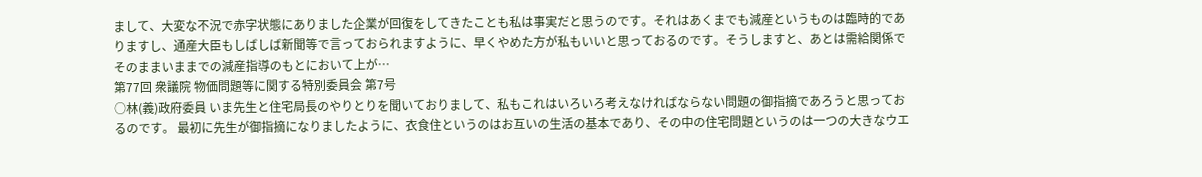まして、大変な不況で赤字状態にありました企業が回復をしてきたことも私は事実だと思うのです。それはあくまでも減産というものは臨時的でありますし、通産大臣もしばしば新聞等で言っておられますように、早くやめた方が私もいいと思っておるのです。そうしますと、あとは需給関係でそのままいままでの減産指導のもとにおいて上が…
第77回 衆議院 物価問題等に関する特別委員会 第7号
○林(義)政府委員 いま先生と住宅局長のやりとりを聞いておりまして、私もこれはいろいろ考えなければならない問題の御指摘であろうと思っておるのです。 最初に先生が御指摘になりましたように、衣食住というのはお互いの生活の基本であり、その中の住宅問題というのは一つの大きなウエ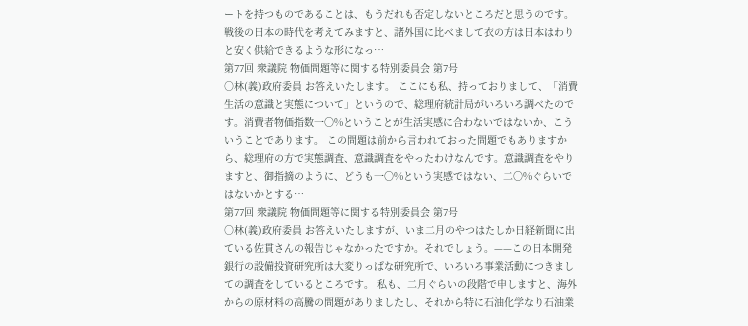ートを持つものであることは、もうだれも否定しないところだと思うのです。戦後の日本の時代を考えてみますと、諸外国に比べまして衣の方は日本はわりと安く供給できるような形になっ…
第77回 衆議院 物価問題等に関する特別委員会 第7号
○林(義)政府委員 お答えいたします。 ここにも私、持っておりまして、「消費生活の意識と実態について」というので、総理府統計局がいろいろ調べたのです。消費者物価指数一〇%ということが生活実感に合わないではないか、こういうことであります。 この問題は前から言われておった問題でもありますから、総理府の方で実態調査、意識調査をやったわけなんです。意識調査をやりますと、御指摘のように、どうも一〇%という実感ではない、二〇%ぐらいではないかとする…
第77回 衆議院 物価問題等に関する特別委員会 第7号
○林(義)政府委員 お答えいたしますが、いま二月のやつはたしか日経新聞に出ている佐貫さんの報告じゃなかったですか。それでしょう。——この日本開発銀行の設備投資研究所は大変りっぱな研究所で、いろいろ事業活動につきましての調査をしているところです。 私も、二月ぐらいの段階で申しますと、海外からの原材料の高騰の問題がありましたし、それから特に石油化学なり石油業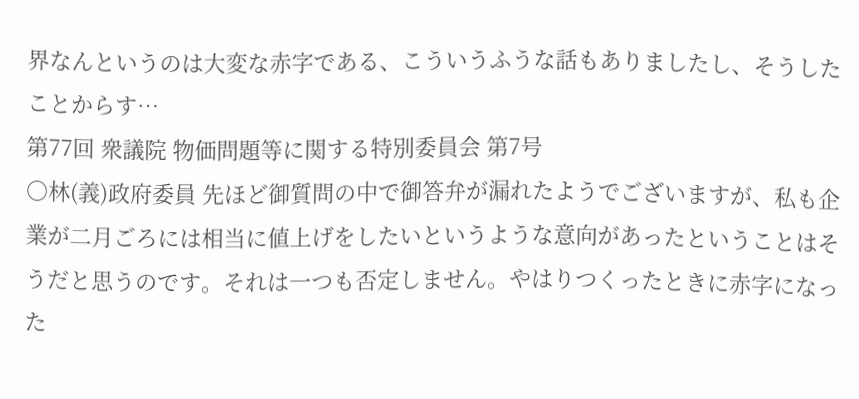界なんというのは大変な赤字である、こういうふうな話もありましたし、そうしたことからす…
第77回 衆議院 物価問題等に関する特別委員会 第7号
○林(義)政府委員 先ほど御質問の中で御答弁が漏れたようでございますが、私も企業が二月ごろには相当に値上げをしたいというような意向があったということはそうだと思うのです。それは一つも否定しません。やはりつくったときに赤字になった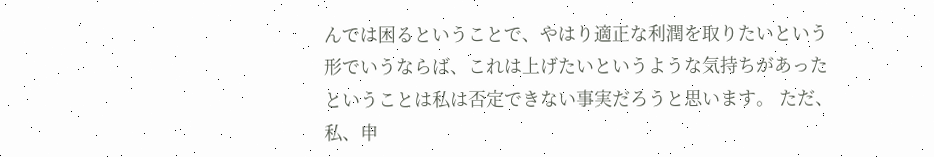んでは困るということで、やはり適正な利潤を取りたいという形でいうならば、これは上げたいというような気持ちがあったということは私は否定できない事実だろうと思います。 ただ、私、申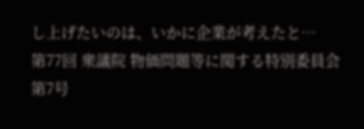し上げたいのは、いかに企業が考えたと…
第77回 衆議院 物価問題等に関する特別委員会 第7号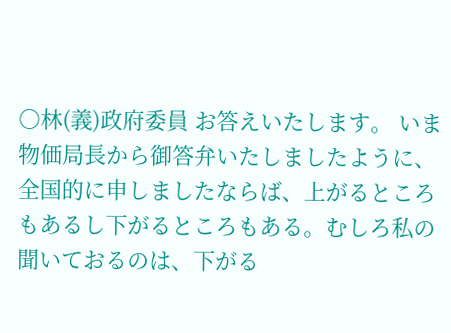○林(義)政府委員 お答えいたします。 いま物価局長から御答弁いたしましたように、全国的に申しましたならば、上がるところもあるし下がるところもある。むしろ私の聞いておるのは、下がる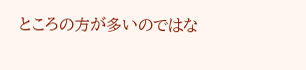ところの方が多いのではな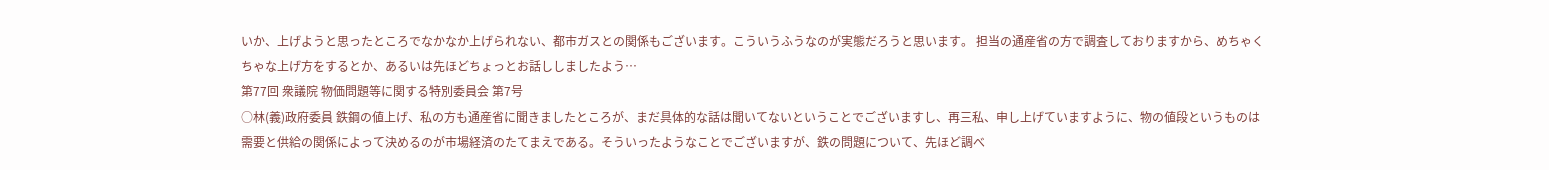いか、上げようと思ったところでなかなか上げられない、都市ガスとの関係もございます。こういうふうなのが実態だろうと思います。 担当の通産省の方で調査しておりますから、めちゃくちゃな上げ方をするとか、あるいは先ほどちょっとお話ししましたよう…
第77回 衆議院 物価問題等に関する特別委員会 第7号
○林(義)政府委員 鉄鋼の値上げ、私の方も通産省に聞きましたところが、まだ具体的な話は聞いてないということでございますし、再三私、申し上げていますように、物の値段というものは需要と供給の関係によって決めるのが市場経済のたてまえである。そういったようなことでございますが、鉄の問題について、先ほど調べ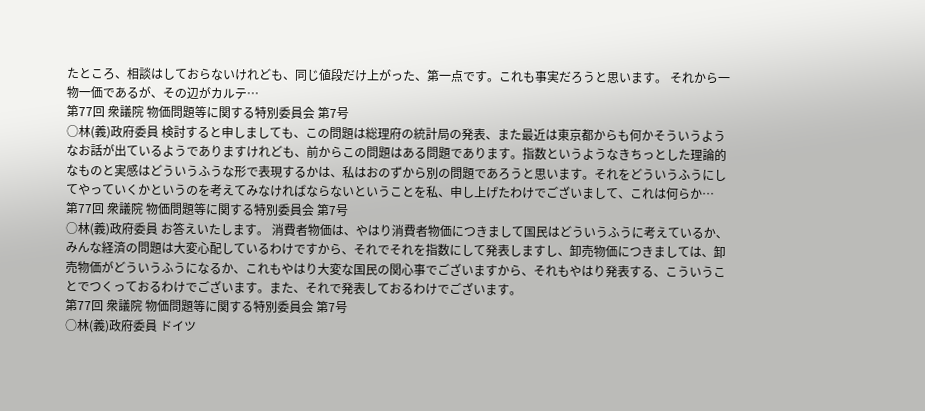たところ、相談はしておらないけれども、同じ値段だけ上がった、第一点です。これも事実だろうと思います。 それから一物一価であるが、その辺がカルテ…
第77回 衆議院 物価問題等に関する特別委員会 第7号
○林(義)政府委員 検討すると申しましても、この問題は総理府の統計局の発表、また最近は東京都からも何かそういうようなお話が出ているようでありますけれども、前からこの問題はある問題であります。指数というようなきちっとした理論的なものと実感はどういうふうな形で表現するかは、私はおのずから別の問題であろうと思います。それをどういうふうにしてやっていくかというのを考えてみなければならないということを私、申し上げたわけでございまして、これは何らか…
第77回 衆議院 物価問題等に関する特別委員会 第7号
○林(義)政府委員 お答えいたします。 消費者物価は、やはり消費者物価につきまして国民はどういうふうに考えているか、みんな経済の問題は大変心配しているわけですから、それでそれを指数にして発表しますし、卸売物価につきましては、卸売物価がどういうふうになるか、これもやはり大変な国民の関心事でございますから、それもやはり発表する、こういうことでつくっておるわけでございます。また、それで発表しておるわけでございます。
第77回 衆議院 物価問題等に関する特別委員会 第7号
○林(義)政府委員 ドイツ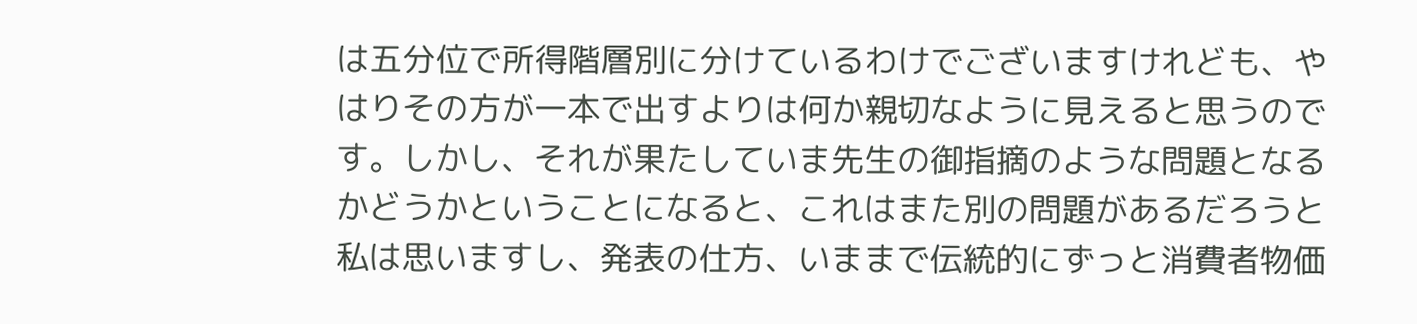は五分位で所得階層別に分けているわけでございますけれども、やはりその方が一本で出すよりは何か親切なように見えると思うのです。しかし、それが果たしていま先生の御指摘のような問題となるかどうかということになると、これはまた別の問題があるだろうと私は思いますし、発表の仕方、いままで伝統的にずっと消費者物価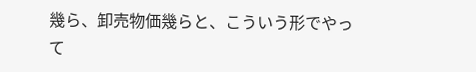幾ら、卸売物価幾らと、こういう形でやって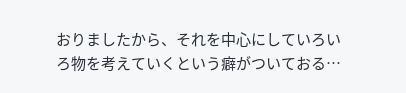おりましたから、それを中心にしていろいろ物を考えていくという癖がついておる…